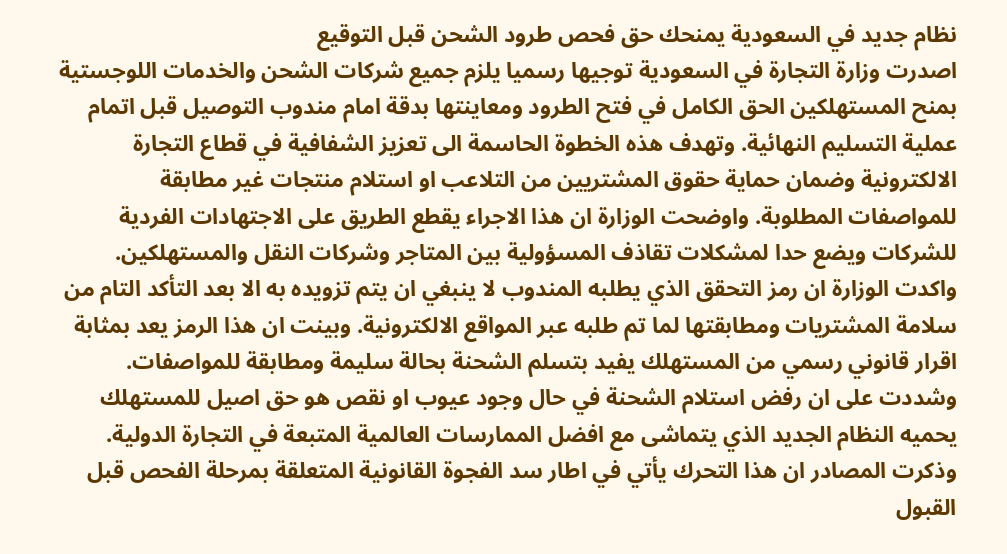نظام جديد في السعودية يمنحك حق فحص طرود الشحن قبل التوقيع
اصدرت وزارة التجارة في السعودية توجيها رسميا يلزم جميع شركات الشحن والخدمات اللوجستية بمنح المستهلكين الحق الكامل في فتح الطرود ومعاينتها بدقة امام مندوب التوصيل قبل اتمام عملية التسليم النهائية. وتهدف هذه الخطوة الحاسمة الى تعزيز الشفافية في قطاع التجارة الالكترونية وضمان حماية حقوق المشتريين من التلاعب او استلام منتجات غير مطابقة للمواصفات المطلوبة. واوضحت الوزارة ان هذا الاجراء يقطع الطريق على الاجتهادات الفردية للشركات ويضع حدا لمشكلات تقاذف المسؤولية بين المتاجر وشركات النقل والمستهلكين.
واكدت الوزارة ان رمز التحقق الذي يطلبه المندوب لا ينبغي ان يتم تزويده به الا بعد التأكد التام من سلامة المشتريات ومطابقتها لما تم طلبه عبر المواقع الالكترونية. وبينت ان هذا الرمز يعد بمثابة اقرار قانوني رسمي من المستهلك يفيد بتسلم الشحنة بحالة سليمة ومطابقة للمواصفات. وشددت على ان رفض استلام الشحنة في حال وجود عيوب او نقص هو حق اصيل للمستهلك يحميه النظام الجديد الذي يتماشى مع افضل الممارسات العالمية المتبعة في التجارة الدولية.
وذكرت المصادر ان هذا التحرك يأتي في اطار سد الفجوة القانونية المتعلقة بمرحلة الفحص قبل القبول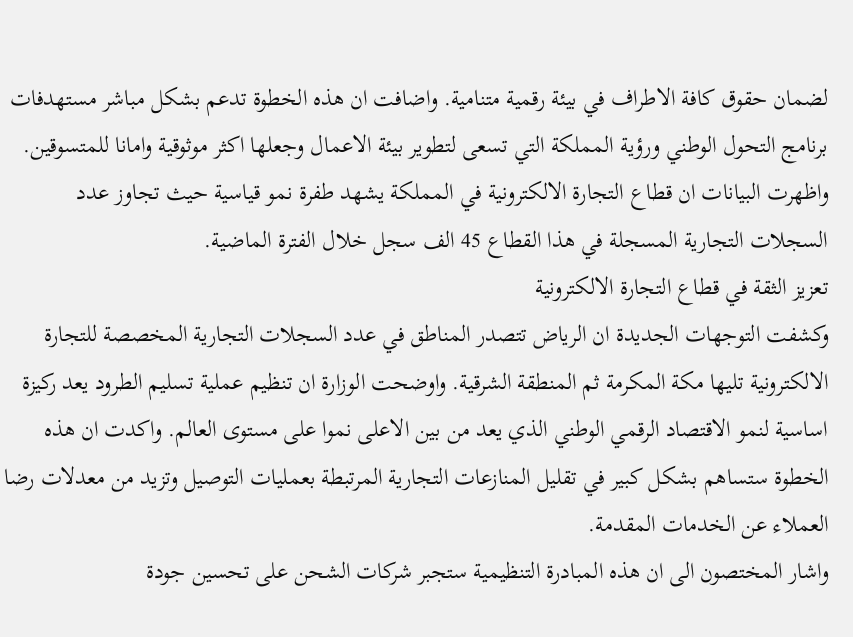لضمان حقوق كافة الاطراف في بيئة رقمية متنامية. واضافت ان هذه الخطوة تدعم بشكل مباشر مستهدفات برنامج التحول الوطني ورؤية المملكة التي تسعى لتطوير بيئة الاعمال وجعلها اكثر موثوقية وامانا للمتسوقين. واظهرت البيانات ان قطاع التجارة الالكترونية في المملكة يشهد طفرة نمو قياسية حيث تجاوز عدد السجلات التجارية المسجلة في هذا القطاع 45 الف سجل خلال الفترة الماضية.
تعزيز الثقة في قطاع التجارة الالكترونية
وكشفت التوجهات الجديدة ان الرياض تتصدر المناطق في عدد السجلات التجارية المخصصة للتجارة الالكترونية تليها مكة المكرمة ثم المنطقة الشرقية. واوضحت الوزارة ان تنظيم عملية تسليم الطرود يعد ركيزة اساسية لنمو الاقتصاد الرقمي الوطني الذي يعد من بين الاعلى نموا على مستوى العالم. واكدت ان هذه الخطوة ستساهم بشكل كبير في تقليل المنازعات التجارية المرتبطة بعمليات التوصيل وتزيد من معدلات رضا العملاء عن الخدمات المقدمة.
واشار المختصون الى ان هذه المبادرة التنظيمية ستجبر شركات الشحن على تحسين جودة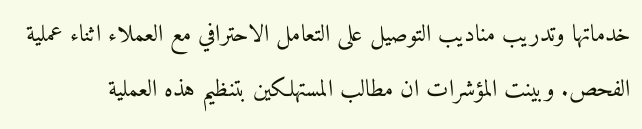خدماتها وتدريب مناديب التوصيل على التعامل الاحترافي مع العملاء اثناء عملية الفحص. وبينت المؤشرات ان مطالب المستهلكين بتنظيم هذه العملية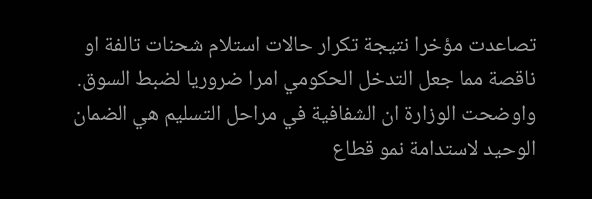تصاعدت مؤخرا نتيجة تكرار حالات استلام شحنات تالفة او ناقصة مما جعل التدخل الحكومي امرا ضروريا لضبط السوق. واوضحت الوزارة ان الشفافية في مراحل التسليم هي الضمان الوحيد لاستدامة نمو قطاع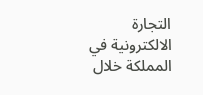التجارة الالكترونية في المملكة خلال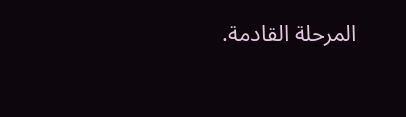المرحلة القادمة.